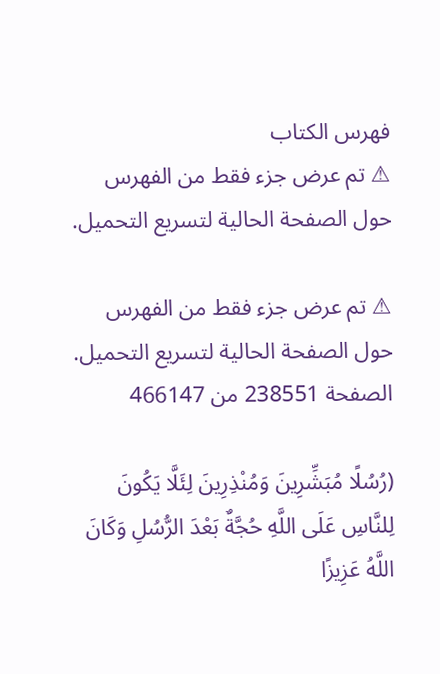فهرس الكتاب
⚠ تم عرض جزء فقط من الفهرس حول الصفحة الحالية لتسريع التحميل.

⚠ تم عرض جزء فقط من الفهرس حول الصفحة الحالية لتسريع التحميل.
الصفحة 238551 من 466147

(رُسُلًا مُبَشِّرِينَ وَمُنْذِرِينَ لِئَلَّا يَكُونَ لِلنَّاسِ عَلَى اللَّهِ حُجَّةٌ بَعْدَ الرُّسُلِ وَكَانَ اللَّهُ عَزِيزًا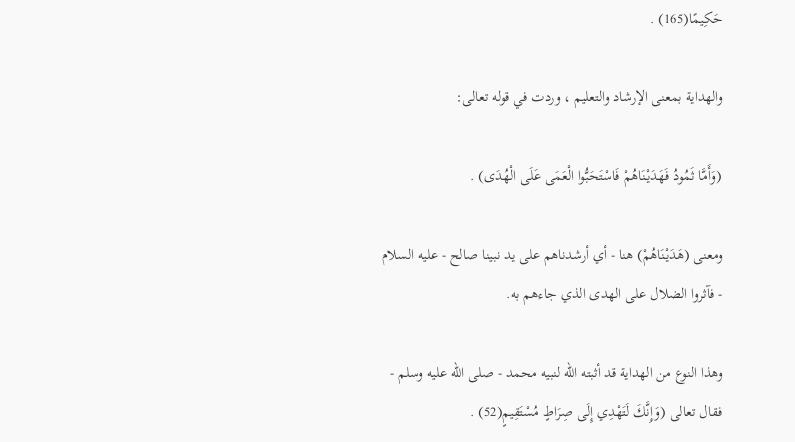حَكِيمًا(165) .

والهداية بمعنى الإرشاد والتعليم ، وردت في قوله تعالى:

(وَأَمَّا ثَمُودُ فَهَدَيْنَاهُمْ فَاسْتَحَبُّوا الْعَمَى عَلَى الْهُدَى) .

ومعنى (هَدَيْنَاهُمْ) هنا - أي أرشدناهم على يد نبينا صالح - عليه السلام - فآثروا الضلال على الهدى الذي جاءهم به.

وهذا النوع من الهداية قد أثبته الله لنبيه محمد - صلى الله عليه وسلم - فقال تعالى (وَإِنَّكَ لَتَهْدِي إِلَى صِرَاطٍ مُسْتَقِيمٍ(52) .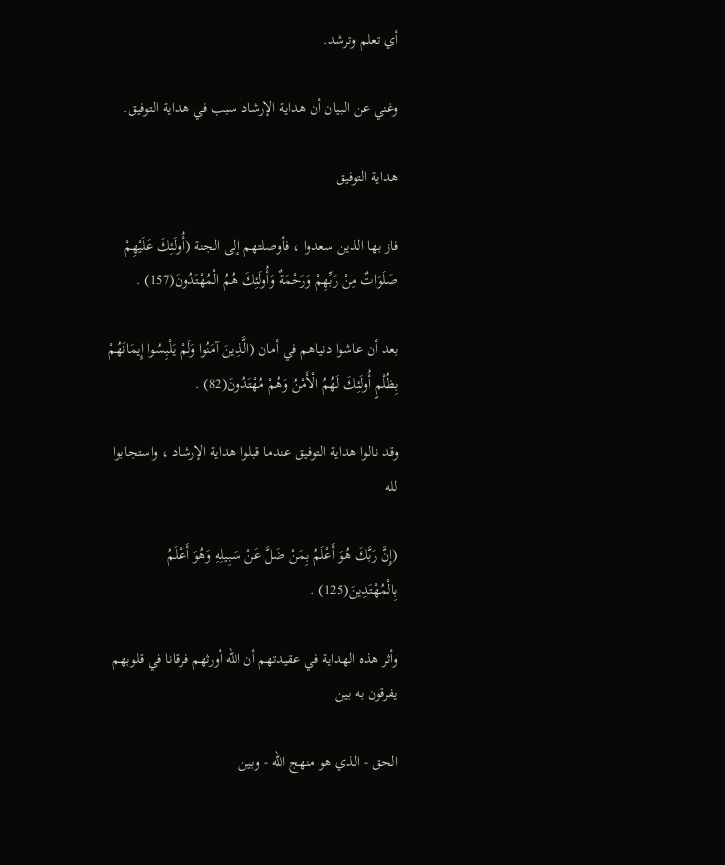أي تعلم وترشد.

وغني عن البيان أن هداية الإرشاد سبب في هداية التوفيق.

هداية التوفيق

فاز بها الذين سعدوا ، فأوصلتهم إلى الجنة (أُولَئِكَ عَلَيْهِمْ صَلَوَاتٌ مِنْ رَبِّهِمْ وَرَحْمَةٌ وَأُولَئِكَ هُمُ الْمُهْتَدُونَ(157) .

بعد أن عاشوا دنياهم في أمان (الَّذِينَ آمَنُوا وَلَمْ يَلْبِسُوا إِيمَانَهُمْ بِظُلْمٍ أُولَئِكَ لَهُمُ الْأَمْنُ وَهُمْ مُهْتَدُونَ(82) .

وقد نالوا هداية التوفيق عندما قبلوا هداية الإرشاد ، واستجابوا لله

(إِنَّ رَبَّكَ هُوَ أَعْلَمُ بِمَنْ ضَلَّ عَنْ سَبِيلِهِ وَهُوَ أَعْلَمُ بِالْمُهْتَدِينَ(125) .

وأثر هذه الهداية في عقيدتهم أن الله أورثهم فرقانا في قلوبهم يفرقون به بين

الحق - الذي هو منهج الله - وبين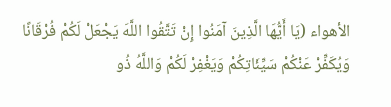الأهواء (يَا أَيُّهَا الَّذِينَ آمَنُوا إِنْ تَتَّقُوا اللَّهَ يَجْعَلْ لَكُمْ فُرْقَانًا وَيُكَفِّرْ عَنْكُمْ سَيِّئَاتِكُمْ وَيَغْفِرْ لَكُمْ وَاللَّهُ ذُو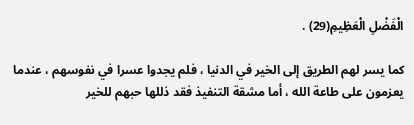الْفَضْلِ الْعَظِيمِ(29) .

كما يسر لهم الطريق إلى الخير في الدنيا ، فلم يجدوا عسرا في نفوسهم ، عندما يعزمون على طاعة الله ، أما مشقة التنفيذ فقد ذللها حبهم للخير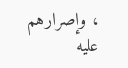، وإصرارهم عليه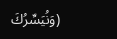(وَنُيَسِّرُكَ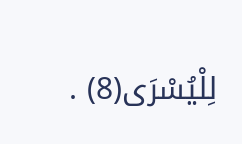لِلْيُسْرَى(8) .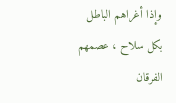وإذا أغراهم الباطل بكل سلاح ، عصمهم الفرقان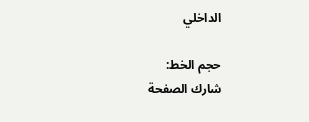الداخلي

حجم الخط:
شارك الصفحة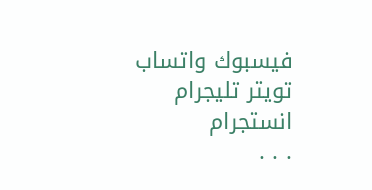فيسبوك واتساب تويتر تليجرام انستجرام
. . .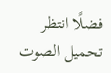فضلًا انتظر تحميل الصوت